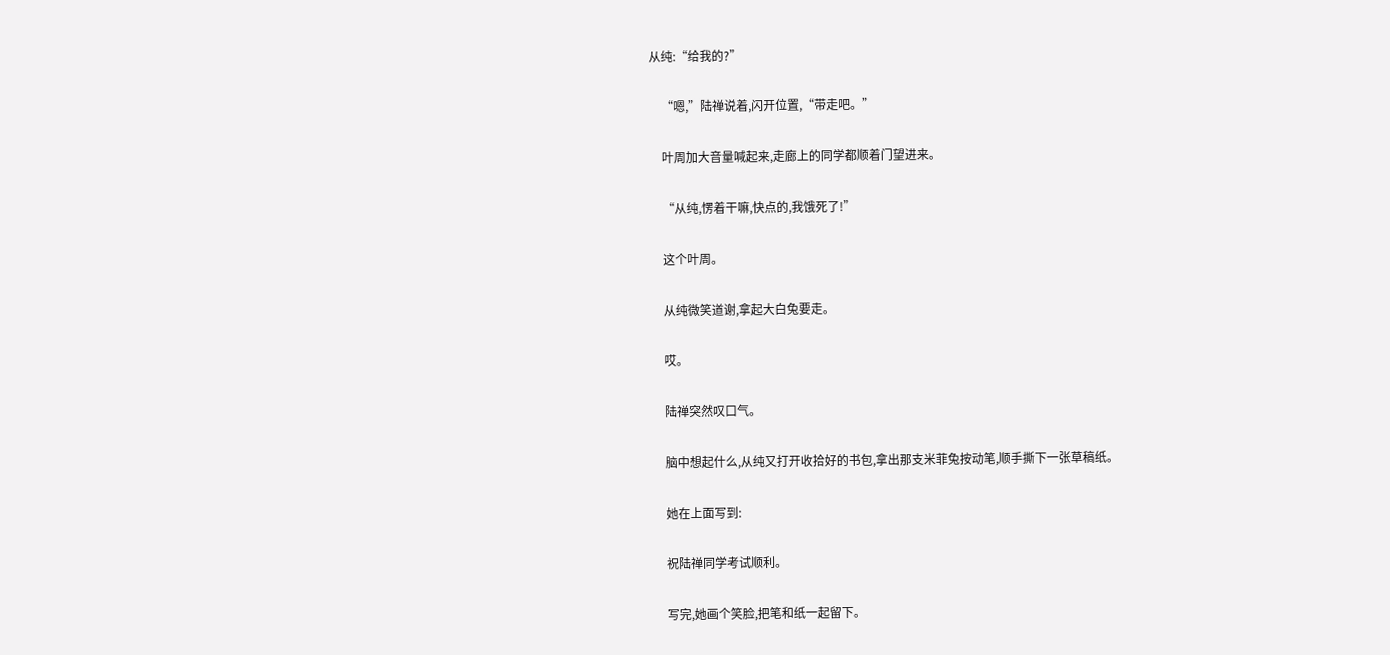从纯:“给我的?”

    “嗯,”陆禅说着,闪开位置,“带走吧。”

    叶周加大音量喊起来,走廊上的同学都顺着门望进来。

    “从纯,愣着干嘛,快点的,我饿死了!”

    这个叶周。

    从纯微笑道谢,拿起大白兔要走。

    哎。

    陆禅突然叹口气。

    脑中想起什么,从纯又打开收拾好的书包,拿出那支米菲兔按动笔,顺手撕下一张草稿纸。

    她在上面写到:

    祝陆禅同学考试顺利。

    写完,她画个笑脸,把笔和纸一起留下。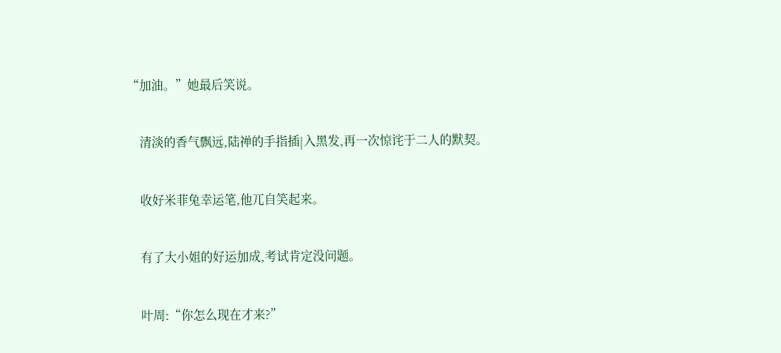“加油。”她最后笑说。

    清淡的香气飘远,陆禅的手指插|入黑发,再一次惊诧于二人的默契。

    收好米菲兔幸运笔,他兀自笑起来。

    有了大小姐的好运加成,考试肯定没问题。

    叶周:“你怎么现在才来?”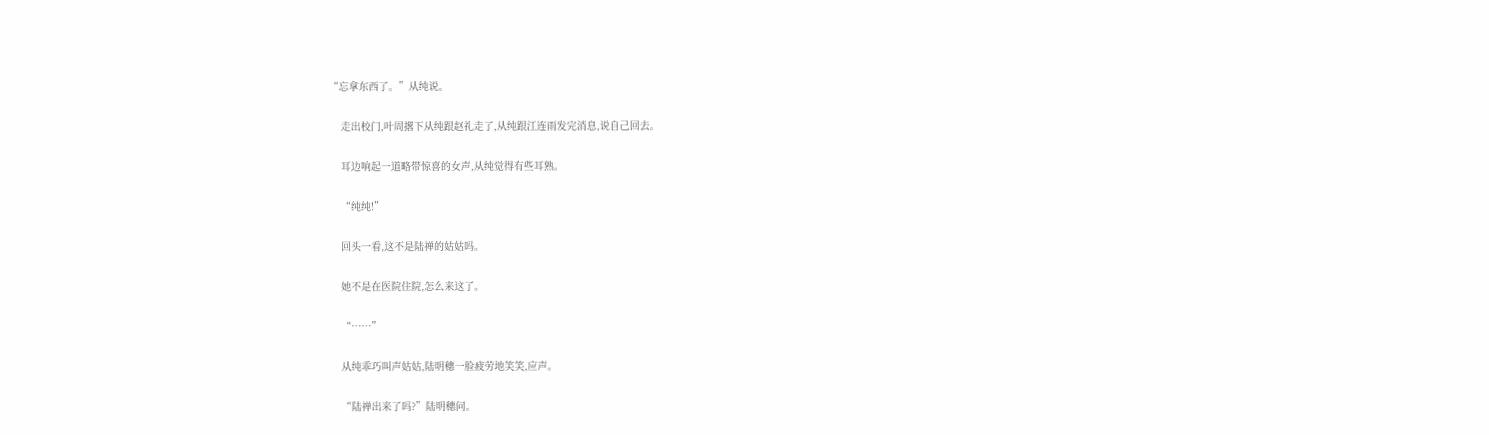“忘拿东西了。”从纯说。

    走出校门,叶周撂下从纯跟赵礼走了,从纯跟江连雨发完消息,说自己回去。

    耳边响起一道略带惊喜的女声,从纯觉得有些耳熟。

    “纯纯!”

    回头一看,这不是陆禅的姑姑吗。

    她不是在医院住院,怎么来这了。

    “……”

    从纯乖巧叫声姑姑,陆明穗一脸疲劳地笑笑,应声。

    “陆禅出来了吗?”陆明穗问。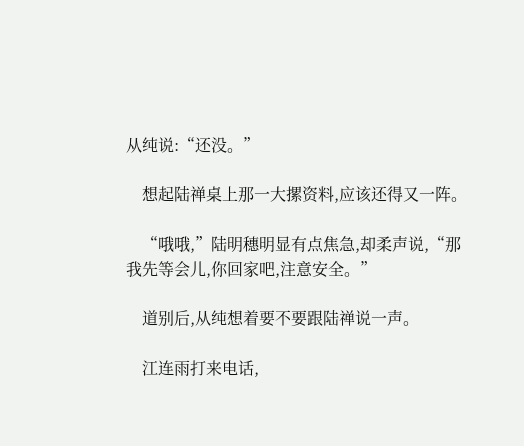从纯说:“还没。”

    想起陆禅桌上那一大摞资料,应该还得又一阵。

    “哦哦,”陆明穗明显有点焦急,却柔声说,“那我先等会儿,你回家吧,注意安全。”

    道别后,从纯想着要不要跟陆禅说一声。

    江连雨打来电话,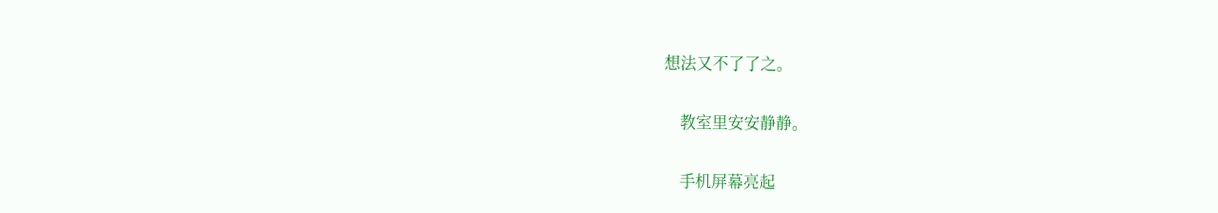想法又不了了之。

    教室里安安静静。

    手机屏幕亮起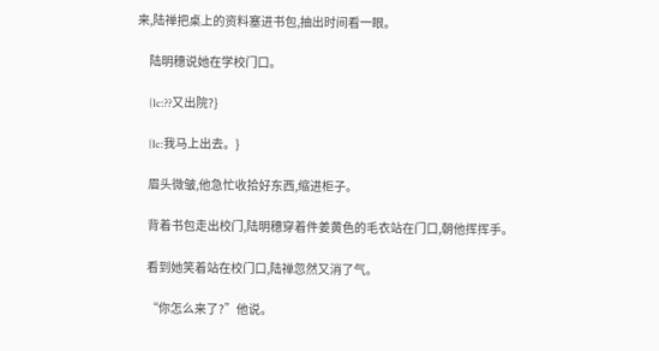来,陆禅把桌上的资料塞进书包,抽出时间看一眼。

    陆明穗说她在学校门口。

    {lc:??又出院?}

    {lc:我马上出去。}

    眉头微皱,他急忙收拾好东西,缩进柜子。

    背着书包走出校门,陆明穗穿着件姜黄色的毛衣站在门口,朝他挥挥手。

    看到她笑着站在校门口,陆禅忽然又消了气。

    “你怎么来了?”他说。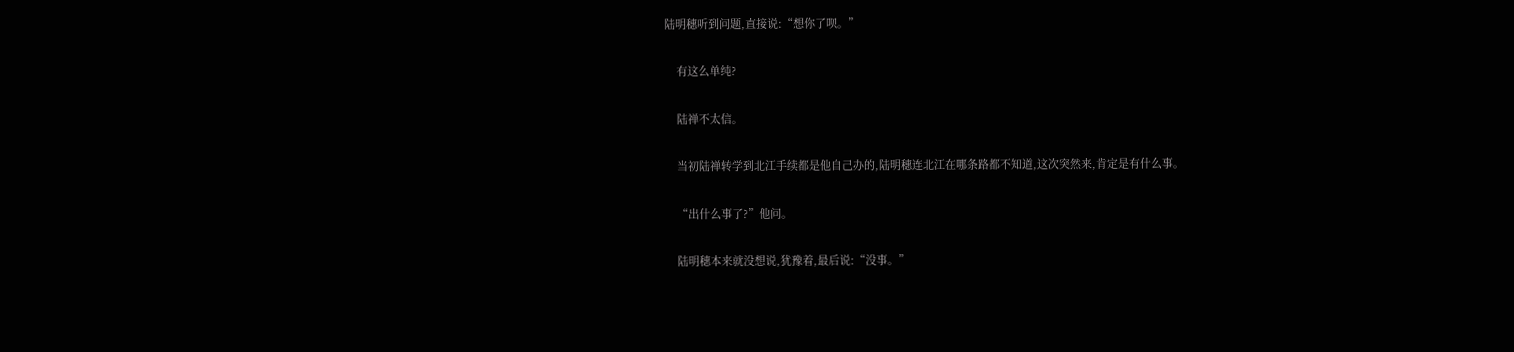陆明穗听到问题,直接说:“想你了呗。”

    有这么单纯?

    陆禅不太信。

    当初陆禅转学到北江手续都是他自己办的,陆明穗连北江在哪条路都不知道,这次突然来,肯定是有什么事。

    “出什么事了?”他问。

    陆明穗本来就没想说,犹豫着,最后说:“没事。”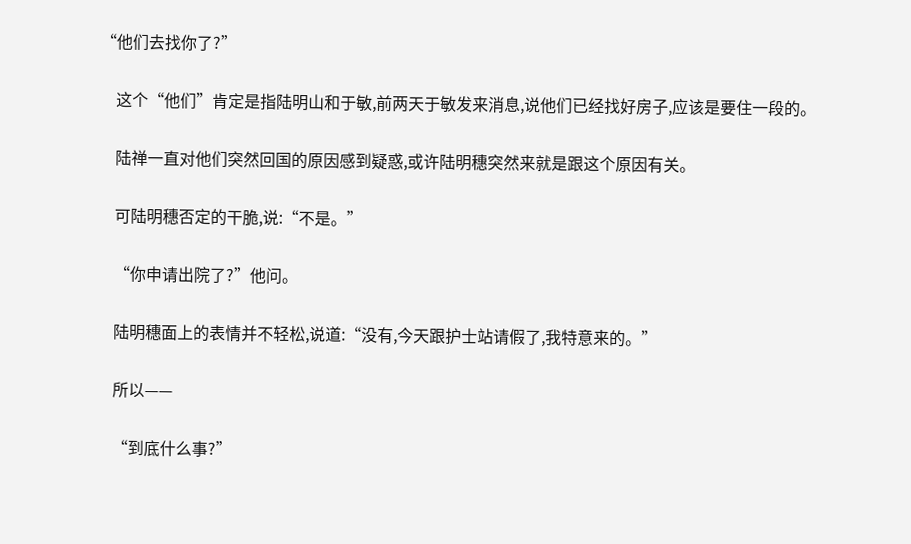“他们去找你了?”

    这个“他们”肯定是指陆明山和于敏,前两天于敏发来消息,说他们已经找好房子,应该是要住一段的。

    陆禅一直对他们突然回国的原因感到疑惑,或许陆明穗突然来就是跟这个原因有关。

    可陆明穗否定的干脆,说:“不是。”

    “你申请出院了?”他问。

    陆明穗面上的表情并不轻松,说道:“没有,今天跟护士站请假了,我特意来的。”

    所以——

    “到底什么事?”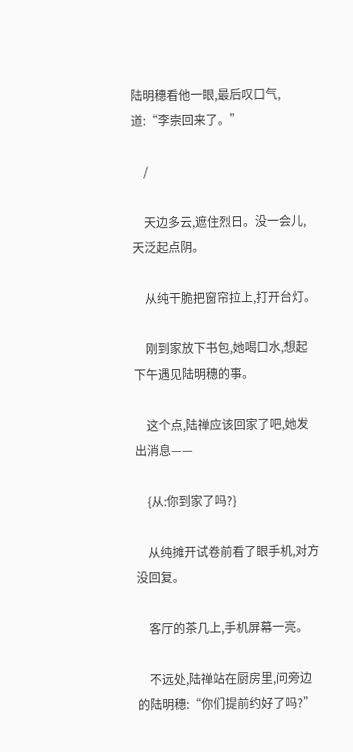陆明穗看他一眼,最后叹口气,道:“李崇回来了。”

    /

    天边多云,遮住烈日。没一会儿,天泛起点阴。

    从纯干脆把窗帘拉上,打开台灯。

    刚到家放下书包,她喝口水,想起下午遇见陆明穗的事。

    这个点,陆禅应该回家了吧,她发出消息——

    {从:你到家了吗?}

    从纯摊开试卷前看了眼手机,对方没回复。

    客厅的茶几上,手机屏幕一亮。

    不远处,陆禅站在厨房里,问旁边的陆明穗:“你们提前约好了吗?”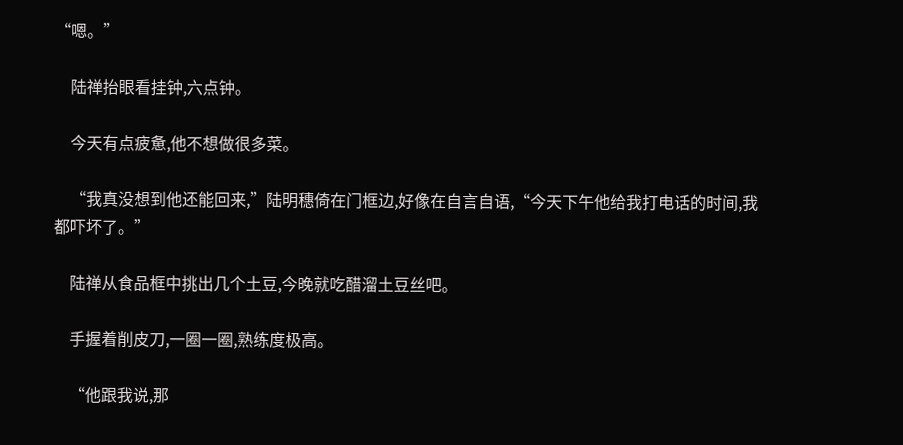“嗯。”

    陆禅抬眼看挂钟,六点钟。

    今天有点疲惫,他不想做很多菜。

    “我真没想到他还能回来,”陆明穗倚在门框边,好像在自言自语,“今天下午他给我打电话的时间,我都吓坏了。”

    陆禅从食品框中挑出几个土豆,今晚就吃醋溜土豆丝吧。

    手握着削皮刀,一圈一圈,熟练度极高。

    “他跟我说,那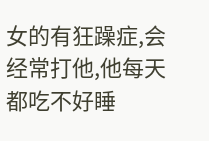女的有狂躁症,会经常打他,他每天都吃不好睡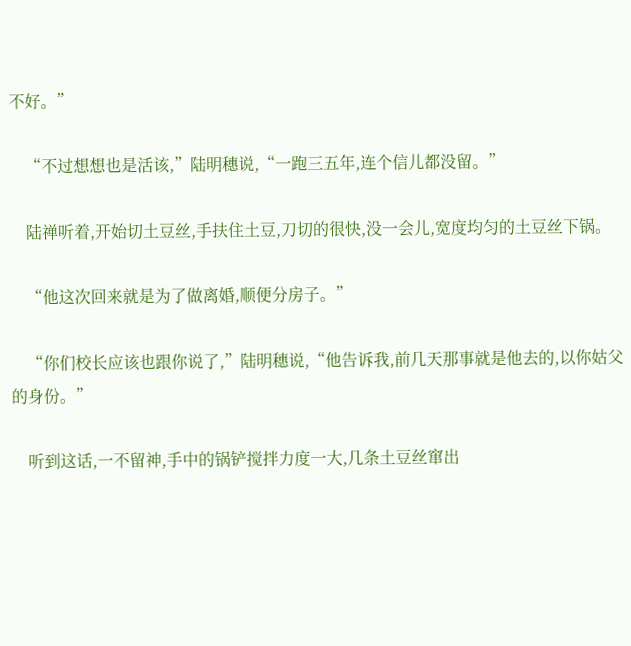不好。”

    “不过想想也是活该,”陆明穗说,“一跑三五年,连个信儿都没留。”

    陆禅听着,开始切土豆丝,手扶住土豆,刀切的很快,没一会儿,宽度均匀的土豆丝下锅。

    “他这次回来就是为了做离婚,顺便分房子。”

    “你们校长应该也跟你说了,”陆明穗说,“他告诉我,前几天那事就是他去的,以你姑父的身份。”

    听到这话,一不留神,手中的锅铲搅拌力度一大,几条土豆丝窜出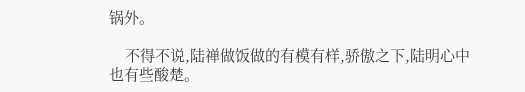锅外。

    不得不说,陆禅做饭做的有模有样,骄傲之下,陆明心中也有些酸楚。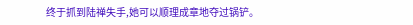终于抓到陆禅失手,她可以顺理成章地夺过锅铲。